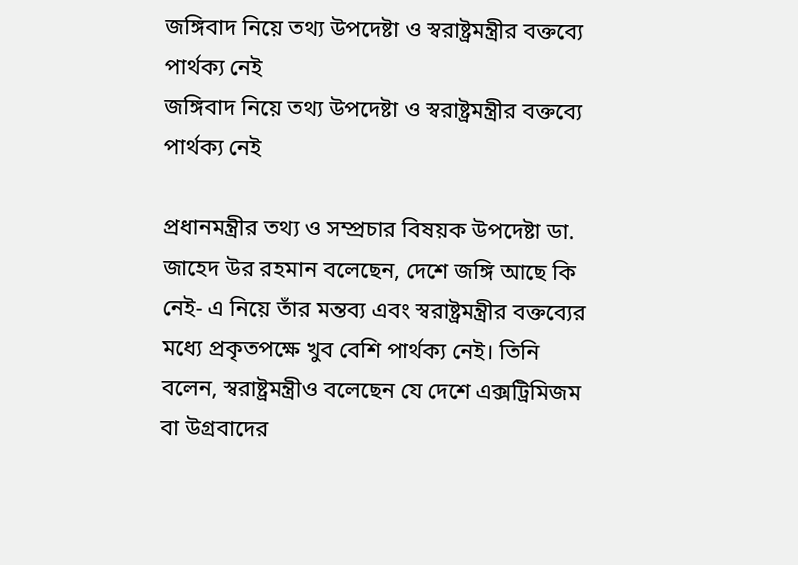জঙ্গিবাদ নিয়ে তথ্য উপদেষ্টা ও স্বরাষ্ট্রমন্ত্রীর বক্তব্যে পার্থক্য নেই
জঙ্গিবাদ নিয়ে তথ্য উপদেষ্টা ও স্বরাষ্ট্রমন্ত্রীর বক্তব্যে পার্থক্য নেই

প্রধানমন্ত্রীর তথ্য ও সম্প্রচার বিষয়ক উপদেষ্টা ডা. জাহেদ উর রহমান বলেছেন, দেশে জঙ্গি আছে কি নেই- এ নিয়ে তাঁর মন্তব্য এবং স্বরাষ্ট্রমন্ত্রীর বক্তব্যের মধ্যে প্রকৃতপক্ষে খুব বেশি পার্থক্য নেই। তিনি বলেন, স্বরাষ্ট্রমন্ত্রীও বলেছেন যে দেশে এক্সট্রিমিজম বা উগ্রবাদের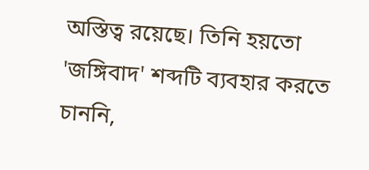অস্তিত্ব রয়েছে। তিনি হয়তো 'জঙ্গিবাদ' শব্দটি ব্যবহার করতে চাননি,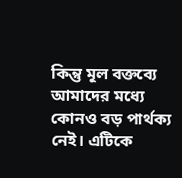কিন্তু মূল বক্তব্যে আমাদের মধ্যে কোনও বড় পার্থক্য নেই। এটিকে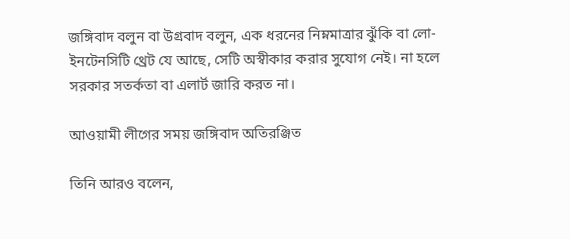জঙ্গিবাদ বলুন বা উগ্রবাদ বলুন, এক ধরনের নিম্নমাত্রার ঝুঁকি বা লো-ইনটেনসিটি থ্রেট যে আছে, সেটি অস্বীকার করার সুযোগ নেই। না হলে সরকার সতর্কতা বা এলার্ট জারি করত না।

আওয়ামী লীগের সময় জঙ্গিবাদ অতিরঞ্জিত

তিনি আরও বলেন,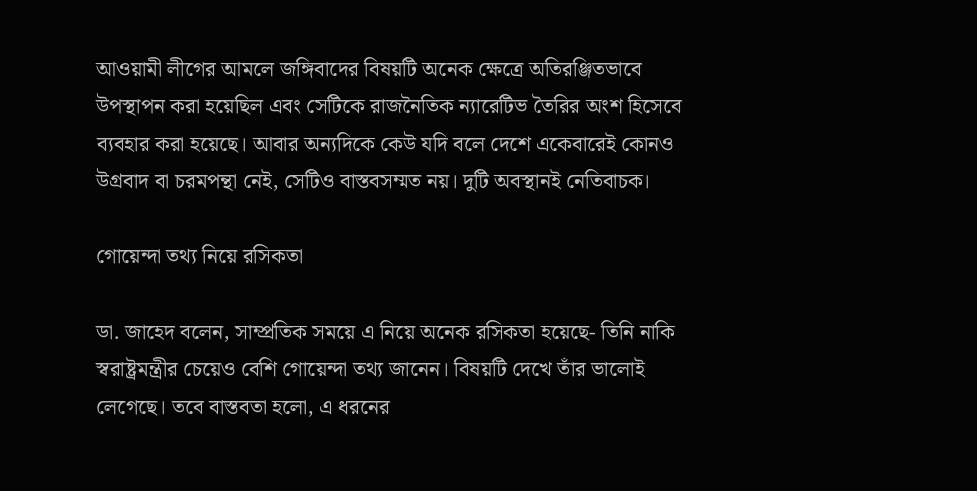আওয়ামী লীগের আমলে জঙ্গিবাদের বিষয়টি অনেক ক্ষেত্রে অতিরঞ্জিতভাবে উপস্থাপন করা হয়েছিল এবং সেটিকে রাজনৈতিক ন্যারেটিভ তৈরির অংশ হিসেবে ব্যবহার করা হয়েছে। আবার অন্যদিকে কেউ যদি বলে দেশে একেবারেই কোনও উগ্রবাদ বা চরমপন্থা নেই, সেটিও বাস্তবসম্মত নয়। দুটি অবস্থানই নেতিবাচক।

গোয়েন্দা তথ্য নিয়ে রসিকতা

ডা. জাহেদ বলেন, সাম্প্রতিক সময়ে এ নিয়ে অনেক রসিকতা হয়েছে- তিনি নাকি স্বরাষ্ট্রমন্ত্রীর চেয়েও বেশি গোয়েন্দা তথ্য জানেন। বিষয়টি দেখে তাঁর ভালোই লেগেছে। তবে বাস্তবতা হলো, এ ধরনের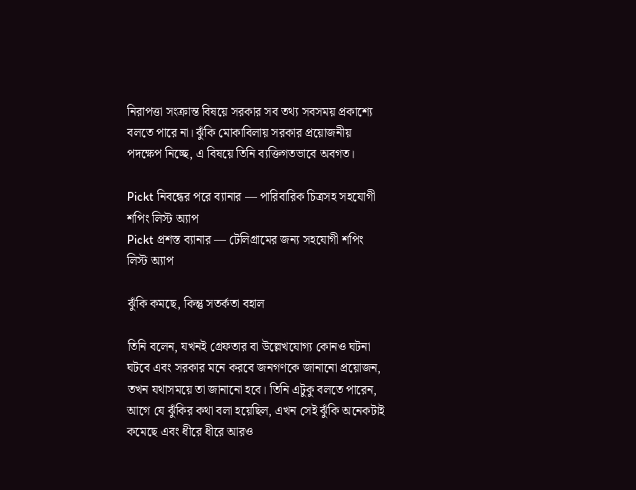নিরাপত্তা সংক্রান্ত বিষয়ে সরকার সব তথ্য সবসময় প্রকাশ্যে বলতে পারে না। ঝুঁকি মোকাবিলায় সরকার প্রয়োজনীয় পদক্ষেপ নিচ্ছে, এ বিষয়ে তিনি ব্যক্তিগতভাবে অবগত।

Pickt নিবন্ধের পরে ব্যানার — পারিবারিক চিত্রসহ সহযোগী শপিং লিস্ট অ্যাপ
Pickt প্রশস্ত ব্যানার — টেলিগ্রামের জন্য সহযোগী শপিং লিস্ট অ্যাপ

ঝুঁকি কমছে, কিন্তু সতর্কতা বহাল

তিনি বলেন, যখনই গ্রেফতার বা উল্লেখযোগ্য কোনও ঘটনা ঘটবে এবং সরকার মনে করবে জনগণকে জানানো প্রয়োজন, তখন যথাসময়ে তা জানানো হবে। তিনি এটুকু বলতে পারেন, আগে যে ঝুঁকির কথা বলা হয়েছিল, এখন সেই ঝুঁকি অনেকটাই কমেছে এবং ধীরে ধীরে আরও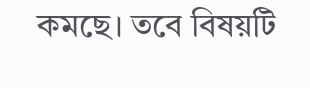কমছে। তবে বিষয়টি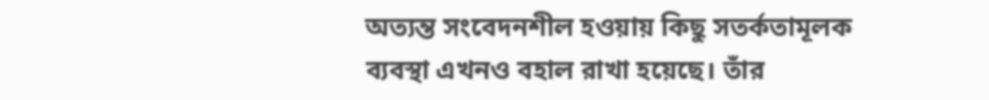অত্যন্ত সংবেদনশীল হওয়ায় কিছু সতর্কতামূলক ব্যবস্থা এখনও বহাল রাখা হয়েছে। তাঁর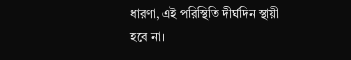ধারণা, এই পরিস্থিতি দীর্ঘদিন স্থায়ী হবে না।